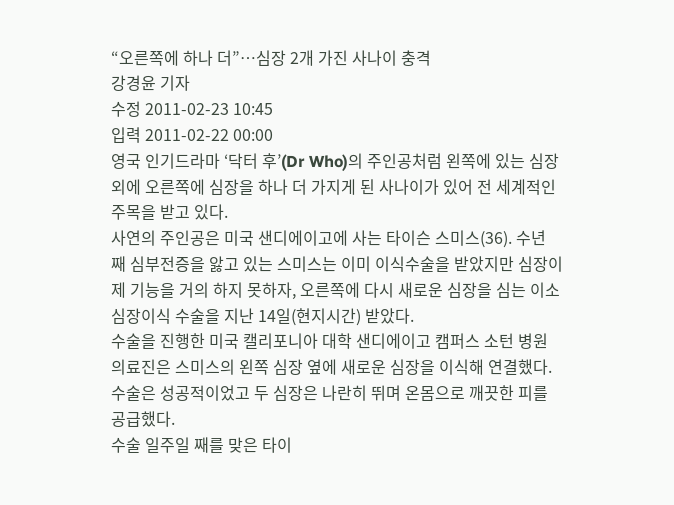“오른쪽에 하나 더”…심장 2개 가진 사나이 충격
강경윤 기자
수정 2011-02-23 10:45
입력 2011-02-22 00:00
영국 인기드라마 ‘닥터 후’(Dr Who)의 주인공처럼 왼쪽에 있는 심장 외에 오른쪽에 심장을 하나 더 가지게 된 사나이가 있어 전 세계적인 주목을 받고 있다.
사연의 주인공은 미국 샌디에이고에 사는 타이슨 스미스(36). 수년 째 심부전증을 앓고 있는 스미스는 이미 이식수술을 받았지만 심장이 제 기능을 거의 하지 못하자, 오른쪽에 다시 새로운 심장을 심는 이소 심장이식 수술을 지난 14일(현지시간) 받았다.
수술을 진행한 미국 캘리포니아 대학 샌디에이고 캠퍼스 소턴 병원 의료진은 스미스의 왼쪽 심장 옆에 새로운 심장을 이식해 연결했다. 수술은 성공적이었고 두 심장은 나란히 뛰며 온몸으로 깨끗한 피를 공급했다.
수술 일주일 째를 맞은 타이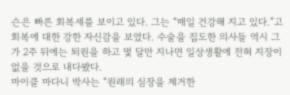슨은 빠른 회복세를 보이고 있다. 그는 “매일 건강해 지고 있다.”고 회복에 대한 강한 자신감을 보였다. 수술을 집도한 의사들 역시 그가 2주 뒤에는 퇴원을 하고 몇 달만 지나면 일상생활에 전혀 지장이 없을 것으로 내다봤다.
마이클 마다니 박사는 “원래의 심장을 제거한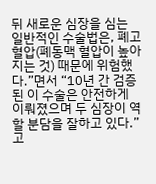뒤 새로운 심장을 심는 일반적인 수술법은, 폐고혈압(폐동맥 혈압이 높아지는 것) 때문에 위험했다.”면서 “10년 간 검증된 이 수술은 안전하게 이뤄졌으며 두 심장이 역할 분담을 잘하고 있다.”고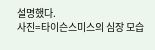설명했다.
사진=타이슨스미스의 심장 모습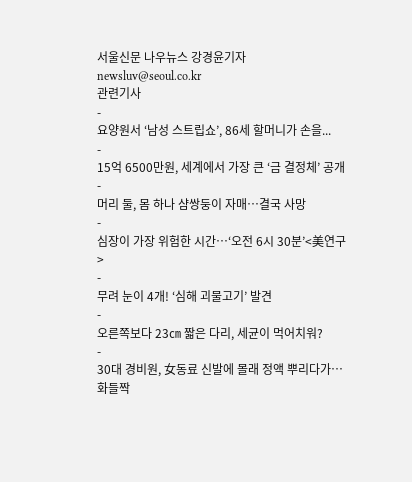서울신문 나우뉴스 강경윤기자 newsluv@seoul.co.kr
관련기사
-
요양원서 ‘남성 스트립쇼’, 86세 할머니가 손을...
-
15억 6500만원, 세계에서 가장 큰 ‘금 결정체’ 공개
-
머리 둘, 몸 하나 샴쌍둥이 자매…결국 사망
-
심장이 가장 위험한 시간…‘오전 6시 30분’<美연구>
-
무려 눈이 4개! ‘심해 괴물고기’ 발견
-
오른쪽보다 23㎝ 짧은 다리, 세균이 먹어치워?
-
30대 경비원, 女동료 신발에 몰래 정액 뿌리다가…화들짝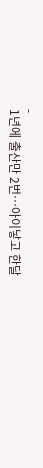-
1년에 출산만 2번…아이낳고 한달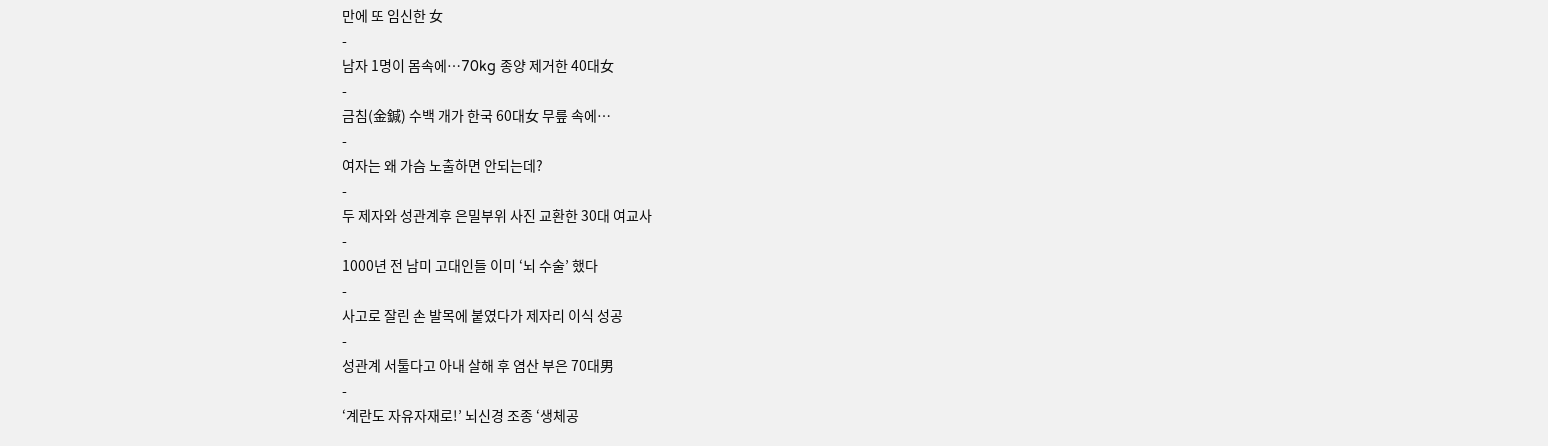만에 또 임신한 女
-
남자 1명이 몸속에…70kg 종양 제거한 40대女
-
금침(金鍼) 수백 개가 한국 60대女 무릎 속에…
-
여자는 왜 가슴 노출하면 안되는데?
-
두 제자와 성관계후 은밀부위 사진 교환한 30대 여교사
-
1000년 전 남미 고대인들 이미 ‘뇌 수술’ 했다
-
사고로 잘린 손 발목에 붙였다가 제자리 이식 성공
-
성관계 서툴다고 아내 살해 후 염산 부은 70대男
-
‘계란도 자유자재로!’ 뇌신경 조종 ‘생체공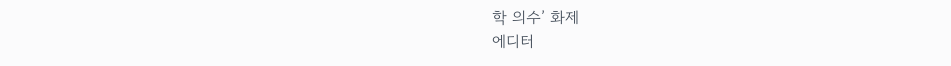학 의수’ 화제
에디터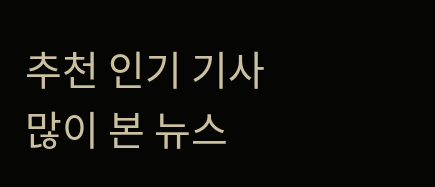추천 인기 기사
많이 본 뉴스